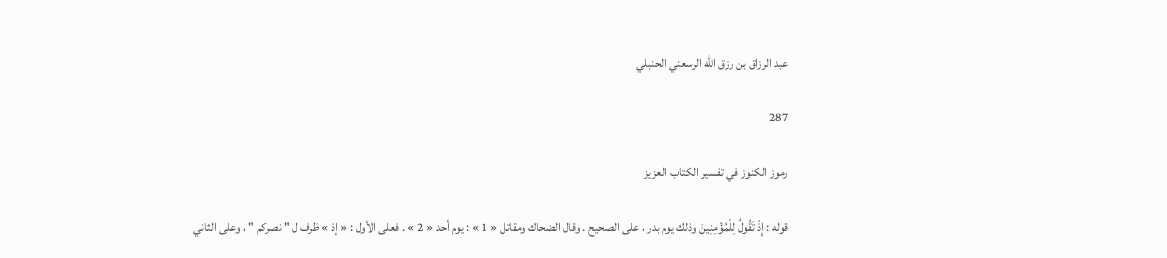عبد الرزاق بن رزق الله الرسعني الحنبلي

287

رموز الكنوز في تفسير الكتاب العزيز

قوله : إِذْ تَقُولُ لِلْمُؤْمِنِينَ وذلك يوم بدر ، على الصحيح . وقال الضحاك ومقاتل « 1 » : يوم أحد « 2 » . فعلى الأول : « إذ » ظرف ل " نصركم " ، وعلى الثاني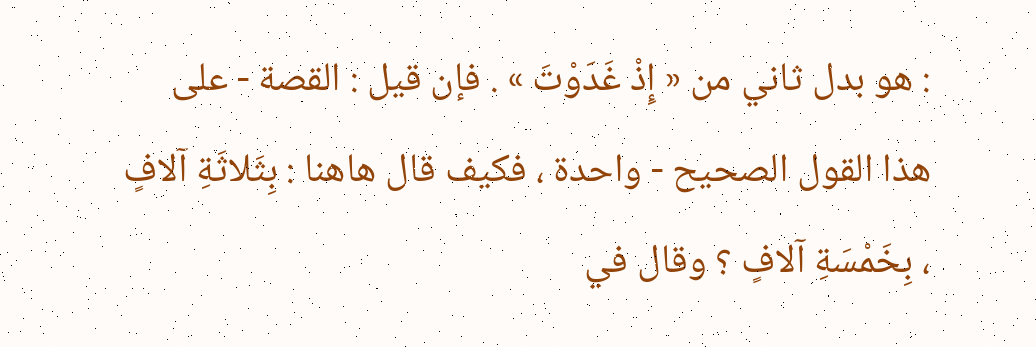: هو بدل ثاني من « إِذْ غَدَوْتَ » . فإن قيل : القصة - على هذا القول الصحيح - واحدة ، فكيف قال هاهنا : بِثَلاثَةِ آلافٍ ، بِخَمْسَةِ آلافٍ ؟ وقال في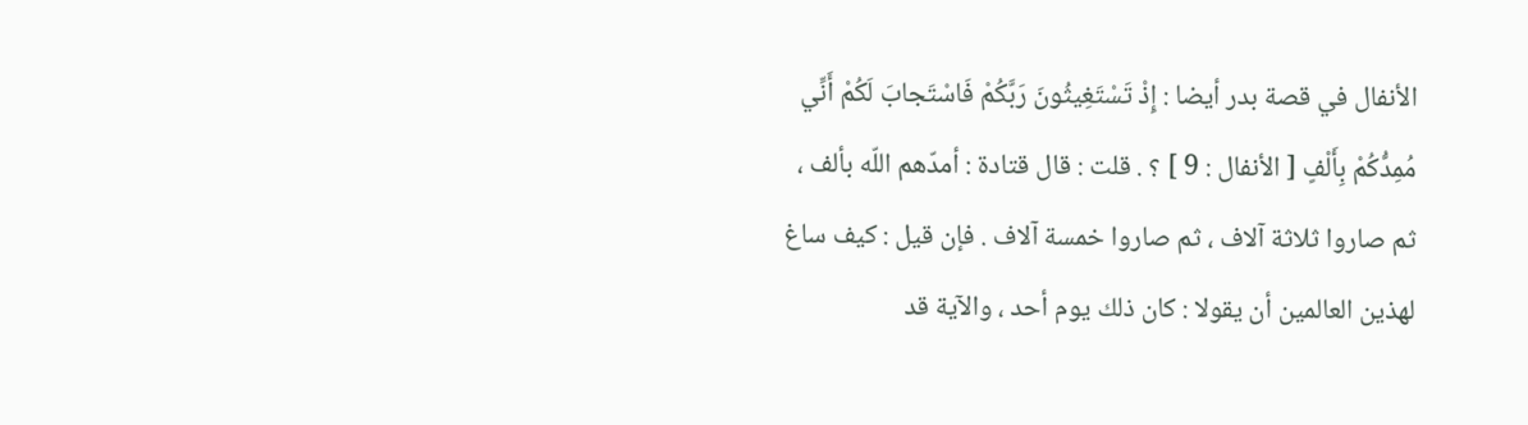الأنفال في قصة بدر أيضا : إِذْ تَسْتَغِيثُونَ رَبَّكُمْ فَاسْتَجابَ لَكُمْ أَنِّي مُمِدُّكُمْ بِأَلْفٍ [ الأنفال : 9 ] ؟ . قلت : قال قتادة : أمدّهم اللّه بألف ، ثم صاروا ثلاثة آلاف ، ثم صاروا خمسة آلاف . فإن قيل : كيف ساغ لهذين العالمين أن يقولا : كان ذلك يوم أحد ، والآية قد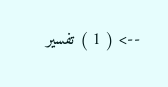--> ( 1 ) تفسير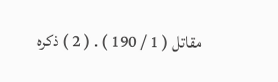مقاتل ( 1 / 190 ) . ( 2 ) ذكره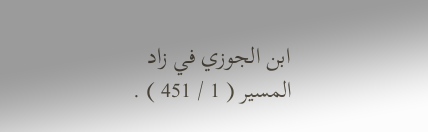ابن الجوزي في زاد المسير ( 1 / 451 ) .